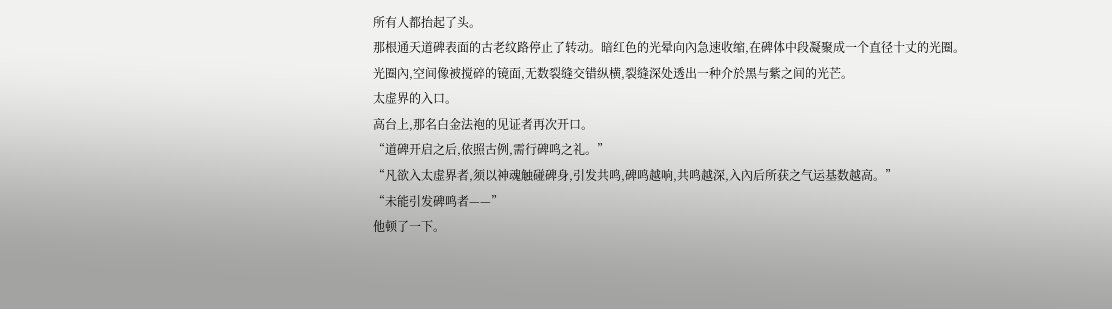所有人都抬起了头。
那根通天道碑表面的古老纹路停止了转动。暗红色的光晕向內急速收缩,在碑体中段凝聚成一个直径十丈的光圈。
光圈內,空间像被搅碎的镜面,无数裂缝交错纵横,裂缝深处透出一种介於黑与紫之间的光芒。
太虚界的入口。
高台上,那名白金法袍的见证者再次开口。
“道碑开启之后,依照古例,需行碑鸣之礼。”
“凡欲入太虚界者,须以神魂触碰碑身,引发共鸣,碑鸣越响,共鸣越深,入內后所获之气运基数越高。”
“未能引发碑鸣者——”
他顿了一下。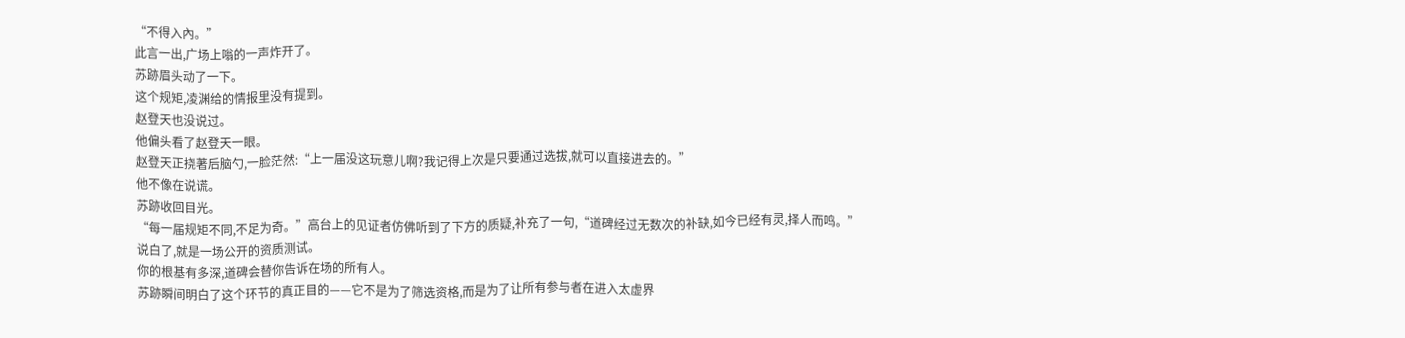“不得入內。”
此言一出,广场上嗡的一声炸开了。
苏跡眉头动了一下。
这个规矩,凌渊给的情报里没有提到。
赵登天也没说过。
他偏头看了赵登天一眼。
赵登天正挠著后脑勺,一脸茫然:“上一届没这玩意儿啊?我记得上次是只要通过选拔,就可以直接进去的。”
他不像在说谎。
苏跡收回目光。
“每一届规矩不同,不足为奇。”高台上的见证者仿佛听到了下方的质疑,补充了一句,“道碑经过无数次的补缺,如今已经有灵,择人而鸣。”
说白了,就是一场公开的资质测试。
你的根基有多深,道碑会替你告诉在场的所有人。
苏跡瞬间明白了这个环节的真正目的——它不是为了筛选资格,而是为了让所有参与者在进入太虚界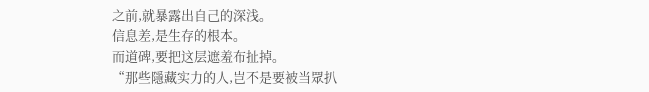之前,就暴露出自己的深浅。
信息差,是生存的根本。
而道碑,要把这层遮羞布扯掉。
“那些隱藏实力的人,岂不是要被当眾扒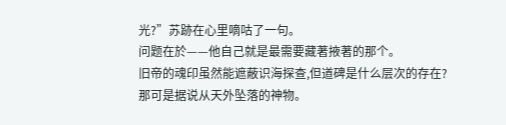光?”苏跡在心里嘀咕了一句。
问题在於——他自己就是最需要藏著掖著的那个。
旧帝的魂印虽然能遮蔽识海探查,但道碑是什么层次的存在?
那可是据说从天外坠落的神物。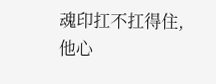魂印扛不扛得住,他心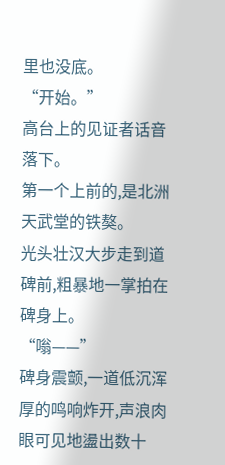里也没底。
“开始。”
高台上的见证者话音落下。
第一个上前的,是北洲天武堂的铁獒。
光头壮汉大步走到道碑前,粗暴地一掌拍在碑身上。
“嗡——”
碑身震颤,一道低沉浑厚的鸣响炸开,声浪肉眼可见地盪出数十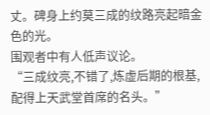丈。碑身上约莫三成的纹路亮起暗金色的光。
围观者中有人低声议论。
“三成纹亮,不错了,炼虚后期的根基,配得上天武堂首席的名头。”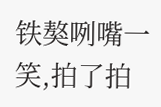铁獒咧嘴一笑,拍了拍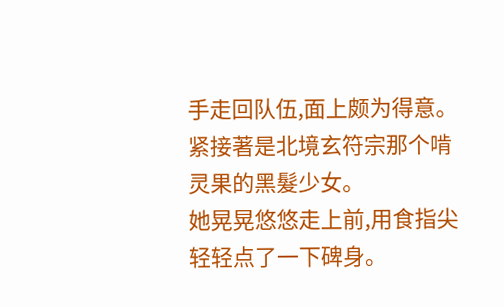手走回队伍,面上颇为得意。
紧接著是北境玄符宗那个啃灵果的黑髮少女。
她晃晃悠悠走上前,用食指尖轻轻点了一下碑身。